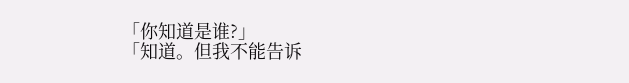「你知道是谁?」
「知道。但我不能告诉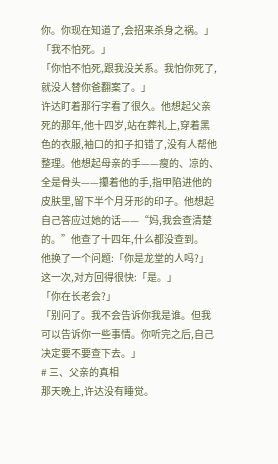你。你现在知道了,会招来杀身之祸。」
「我不怕死。」
「你怕不怕死,跟我没关系。我怕你死了,就没人替你爸翻案了。」
许达盯着那行字看了很久。他想起父亲死的那年,他十四岁,站在葬礼上,穿着黑色的衣服,袖口的扣子扣错了,没有人帮他整理。他想起母亲的手——瘦的、凉的、全是骨头——攥着他的手,指甲陷进他的皮肤里,留下半个月牙形的印子。他想起自己答应过她的话——“妈,我会查清楚的。”他查了十四年,什么都没查到。
他换了一个问题:「你是龙堂的人吗?」
这一次,对方回得很快:「是。」
「你在长老会?」
「别问了。我不会告诉你我是谁。但我可以告诉你一些事情。你听完之后,自己决定要不要查下去。」
# 三、父亲的真相
那天晚上,许达没有睡觉。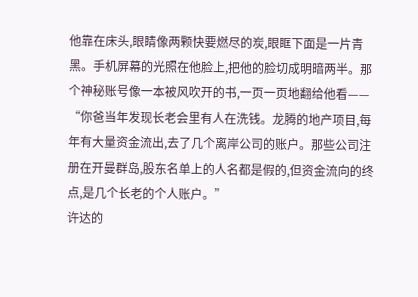他靠在床头,眼睛像两颗快要燃尽的炭,眼眶下面是一片青黑。手机屏幕的光照在他脸上,把他的脸切成明暗两半。那个神秘账号像一本被风吹开的书,一页一页地翻给他看——
“你爸当年发现长老会里有人在洗钱。龙腾的地产项目,每年有大量资金流出,去了几个离岸公司的账户。那些公司注册在开曼群岛,股东名单上的人名都是假的,但资金流向的终点,是几个长老的个人账户。”
许达的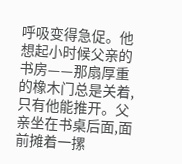呼吸变得急促。他想起小时候父亲的书房——那扇厚重的橡木门总是关着,只有他能推开。父亲坐在书桌后面,面前摊着一摞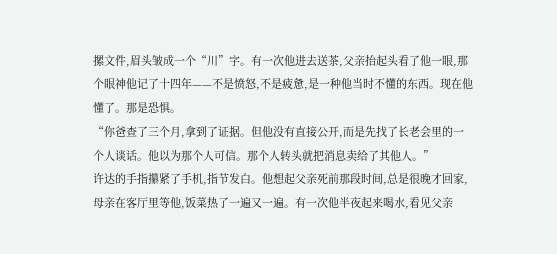摞文件,眉头皱成一个“川”字。有一次他进去送茶,父亲抬起头看了他一眼,那个眼神他记了十四年——不是愤怒,不是疲惫,是一种他当时不懂的东西。现在他懂了。那是恐惧。
“你爸查了三个月,拿到了证据。但他没有直接公开,而是先找了长老会里的一个人谈话。他以为那个人可信。那个人转头就把消息卖给了其他人。”
许达的手指攥紧了手机,指节发白。他想起父亲死前那段时间,总是很晚才回家,母亲在客厅里等他,饭菜热了一遍又一遍。有一次他半夜起来喝水,看见父亲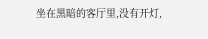坐在黑暗的客厅里,没有开灯,